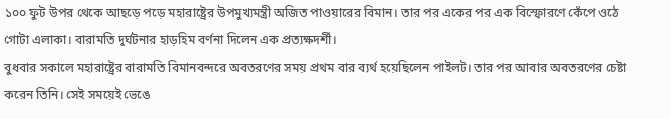১০০ ফুট উপর থেকে আছড়ে পড়ে মহারাষ্ট্রের উপমুখ্যমন্ত্রী অজিত পাওয়ারের বিমান। তার পর একের পর এক বিস্ফোরণে কেঁপে ওঠে গোটা এলাকা। বারামতি দুর্ঘটনার হাড়হিম বর্ণনা দিলেন এক প্রত্যক্ষদর্শী।
বুধবার সকালে মহারাষ্ট্রের বারামতি বিমানবন্দরে অবতরণের সময় প্রথম বার ব্যর্থ হয়েছিলেন পাইলট। তার পর আবার অবতরণের চেষ্টা করেন তিনি। সেই সময়েই ভেঙে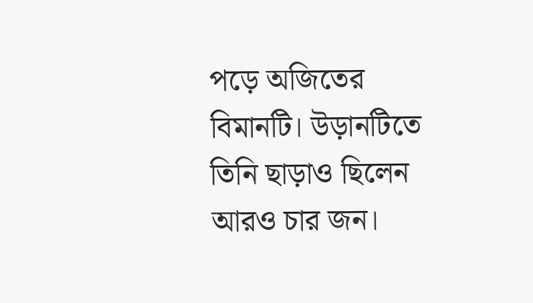পড়ে অজিতের বিমানটি। উড়ানটিতে তিনি ছাড়াও ছিলেন আরও চার জন।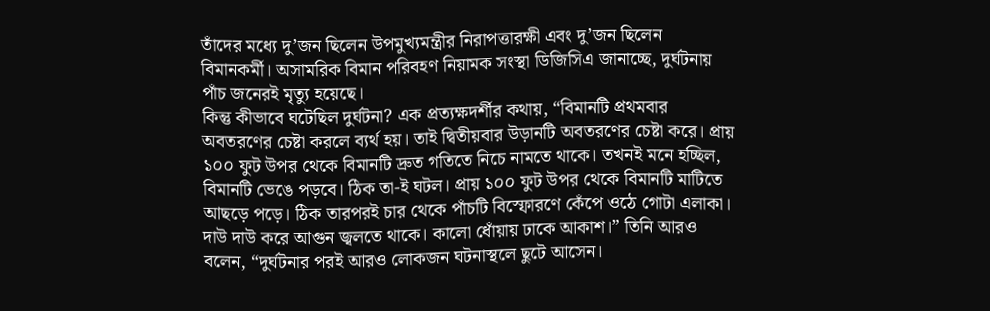তাঁদের মধ্যে দু’জন ছিলেন উপমুখ্যমন্ত্রীর নিরাপত্তারক্ষী এবং দু’জন ছিলেন বিমানকর্মী। অসামরিক বিমান পরিবহণ নিয়ামক সংস্থা ডিজিসিএ জানাচ্ছে, দুর্ঘটনায় পাঁচ জনেরই মৃত্যু হয়েছে।
কিন্তু কীভাবে ঘটেছিল দুর্ঘটনা? এক প্রত্যক্ষদর্শীর কথায়, “বিমানটি প্রথমবার অবতরণের চেষ্টা করলে ব্যর্থ হয়। তাই দ্বিতীয়বার উড়ানটি অবতরণের চেষ্টা করে। প্রায় ১০০ ফুট উপর থেকে বিমানটি দ্রুত গতিতে নিচে নামতে থাকে। তখনই মনে হচ্ছিল, বিমানটি ভেঙে পড়বে। ঠিক তা-ই ঘটল। প্রায় ১০০ ফুট উপর থেকে বিমানটি মাটিতে আছড়ে পড়ে। ঠিক তারপরই চার থেকে পাঁচটি বিস্ফোরণে কেঁপে ওঠে গোটা এলাকা। দাউ দাউ করে আগুন জ্বলতে থাকে। কালো ধোঁয়ায় ঢাকে আকাশ।” তিনি আরও বলেন, “দুর্ঘটনার পরই আরও লোকজন ঘটনাস্থলে ছুটে আসেন।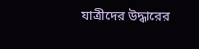যাত্রীদের উদ্ধারের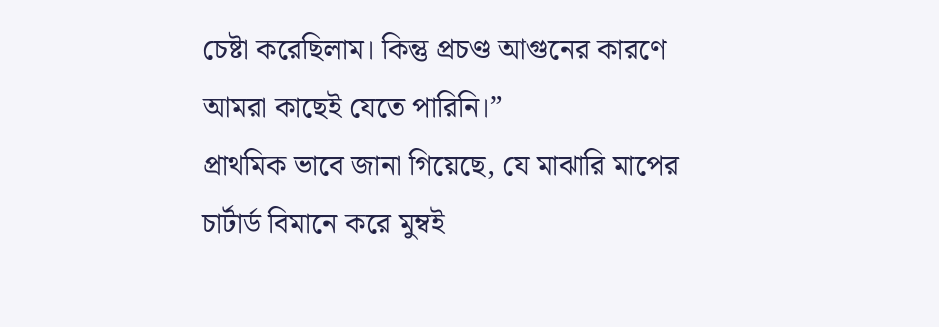চেষ্টা করেছিলাম। কিন্তু প্রচণ্ড আগুনের কারণে আমরা কাছেই যেতে পারিনি।”
প্রাথমিক ভাবে জানা গিয়েছে, যে মাঝারি মাপের চার্টার্ড বিমানে করে মুম্বই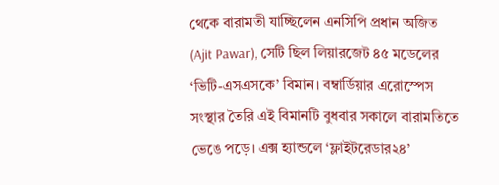থেকে বারামতী যাচ্ছিলেন এনসিপি প্রধান অজিত (Ajit Pawar), সেটি ছিল লিয়ারজেট ৪৫ মডেলের ‘ভিটি-এসএসকে’ বিমান। বম্বার্ডিয়ার এরোস্পেস সংস্থার তৈরি এই বিমানটি বুধবার সকালে বারামতিতে ভেঙে পড়ে। এক্স হ্যান্ডলে ‘ফ্লাইটরেডার২৪’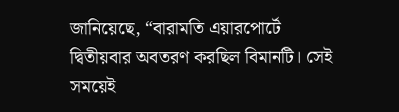জানিয়েছে, “বারামতি এয়ারপোর্টে দ্বিতীয়বার অবতরণ করছিল বিমানটি। সেই সময়েই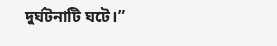দুর্ঘটনাটি ঘটে।”